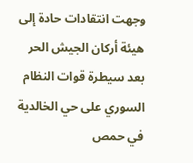وجهت انتقادات حادة إلى هيئة أركان الجيش الحر بعد سيطرة قوات النظام السوري على حي الخالدية في حمص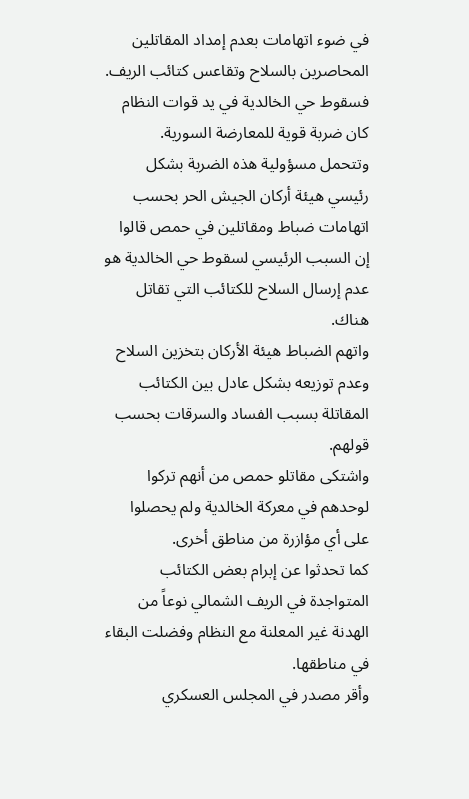في ضوء اتهامات بعدم إمداد المقاتلين المحاصرين بالسلاح وتقاعس كتائب الريف.
فسقوط حي الخالدية في يد قوات النظام كان ضربة قوية للمعارضة السورية.
وتتحمل مسؤولية هذه الضربة بشكل رئيسي هيئة أركان الجيش الحر بحسب اتهامات ضباط ومقاتلين في حمص قالوا إن السبب الرئيسي لسقوط حي الخالدية هو عدم إرسال السلاح للكتائب التي تقاتل هناك.
واتهم الضباط هيئة الأركان بتخزين السلاح وعدم توزيعه بشكل عادل بين الكتائب المقاتلة بسبب الفساد والسرقات بحسب قولهم.
واشتكى مقاتلو حمص من أنهم تركوا لوحدهم في معركة الخالدية ولم يحصلوا على أي مؤازرة من مناطق أخرى.
كما تحدثوا عن إبرام بعض الكتائب المتواجدة في الريف الشمالي نوعاً من الهدنة غير المعلنة مع النظام وفضلت البقاء في مناطقها.
وأقر مصدر في المجلس العسكري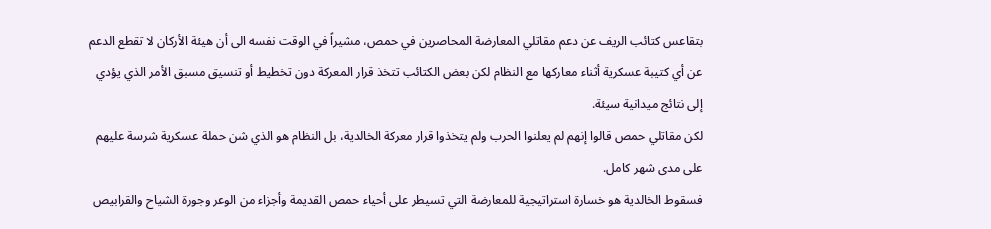بتقاعس كتائب الريف عن دعم مقاتلي المعارضة المحاصرين في حمص، مشيراً في الوقت نفسه الى أن هيئة الأركان لا تقطع الدعم عن أي كتيبة عسكرية أثناء معاركها مع النظام لكن بعض الكتائب تتخذ قرار المعركة دون تخطيط أو تنسيق مسبق الأمر الذي يؤدي إلى نتائج ميدانية سيئة.
لكن مقاتلي حمص قالوا إنهم لم يعلنوا الحرب ولم يتخذوا قرار معركة الخالدية، بل النظام هو الذي شن حملة عسكرية شرسة عليهم على مدى شهر كامل.
فسقوط الخالدية هو خسارة استراتيجية للمعارضة التي تسيطر على أحياء حمص القديمة وأجزاء من الوعر وجورة الشياح والقرابيص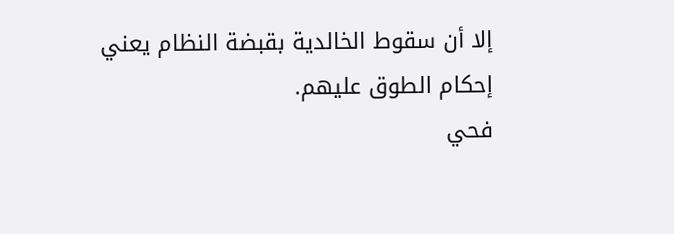إلا أن سقوط الخالدية بقبضة النظام يعني إحكام الطوق عليهم.
فحي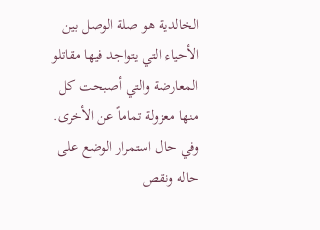الخالدية هو صلة الوصل بين الأحياء التي يتواجد فيها مقاتلو المعارضة والتي أصبحت كل منها معزولة تماماً عن الأخرى.
وفي حال استمرار الوضع على حاله ونقص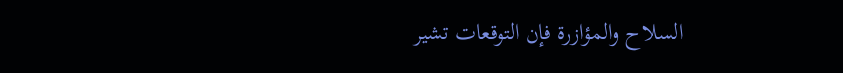السلاح والمؤازرة فإن التوقعات تشير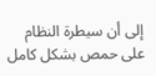إلى أن سيطرة النظام على حمص بشكل كامل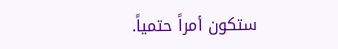ستكون أمراً حتمياً.